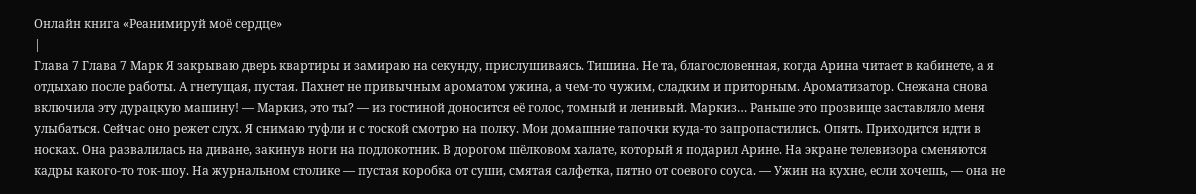Онлайн книга «Реанимируй моё сердце»
|
Глава 7 Глава 7 Марк Я закрываю дверь квартиры и замираю на секунду, прислушиваясь. Тишина. Не та, благословенная, когда Арина читает в кабинете, а я отдыхаю после работы. А гнетущая, пустая. Пахнет не привычным ароматом ужина, а чем-то чужим, сладким и приторным. Ароматизатор. Снежана снова включила эту дурацкую машину! — Маркиз, это ты? — из гостиной доносится её голос, томный и ленивый. Маркиз… Раньше это прозвище заставляло меня улыбаться. Сейчас оно режет слух. Я снимаю туфли и с тоской смотрю на полку. Мои домашние тапочки куда-то запропастились. Опять. Приходится идти в носках. Она развалилась на диване, закинув ноги на подлокотник. В дорогом шёлковом халате, который я подарил Арине. На экране телевизора сменяются кадры какого-то ток-шоу. На журнальном столике — пустая коробка от суши, смятая салфетка, пятно от соевого соуса. — Ужин на кухне, если хочешь, — она не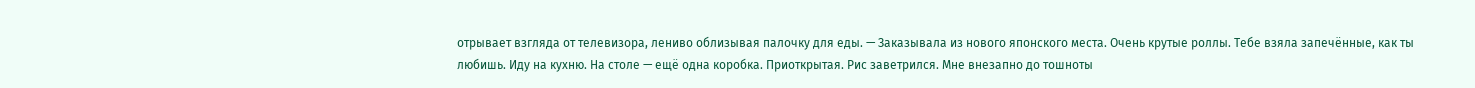отрывает взгляда от телевизора, лениво облизывая палочку для еды. — Заказывала из нового японского места. Очень крутые роллы. Тебе взяла запечённые, как ты любишь. Иду на кухню. На столе — ещё одна коробка. Приоткрытая. Рис заветрился. Мне внезапно до тошноты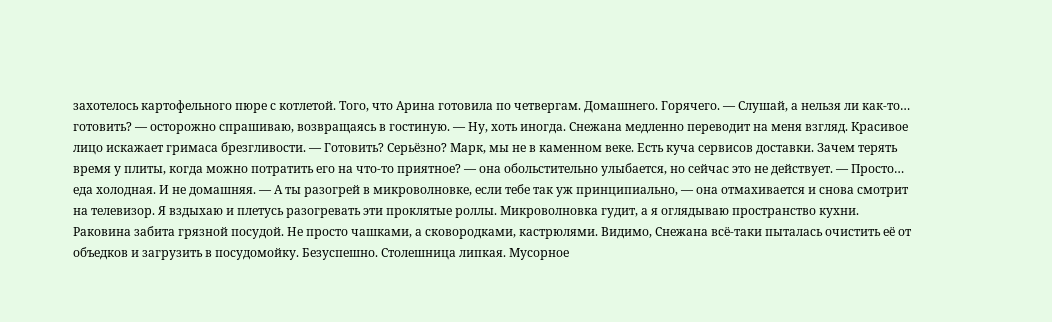захотелось картофельного пюре с котлетой. Того, что Арина готовила по четвергам. Домашнего. Горячего. — Слушай, а нельзя ли как-то… готовить? — осторожно спрашиваю, возвращаясь в гостиную. — Ну, хоть иногда. Снежана медленно переводит на меня взгляд. Красивое лицо искажает гримаса брезгливости. — Готовить? Серьёзно? Марк, мы не в каменном веке. Есть куча сервисов доставки. Зачем терять время у плиты, когда можно потратить его на что-то приятное? — она обольстительно улыбается, но сейчас это не действует. — Просто… еда холодная. И не домашняя. — А ты разогрей в микроволновке, если тебе так уж принципиально, — она отмахивается и снова смотрит на телевизор. Я вздыхаю и плетусь разогревать эти проклятые роллы. Микроволновка гудит, а я оглядываю пространство кухни. Раковина забита грязной посудой. Не просто чашками, а сковородками, кастрюлями. Видимо, Снежана всё-таки пыталась очистить её от объедков и загрузить в посудомойку. Безуспешно. Столешница липкая. Мусорное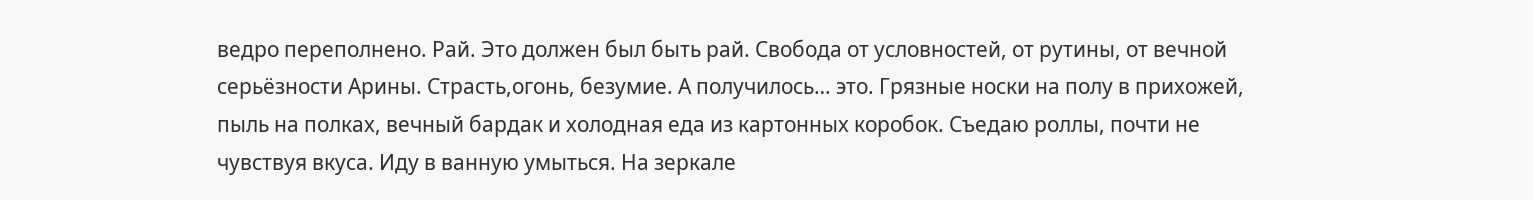ведро переполнено. Рай. Это должен был быть рай. Свобода от условностей, от рутины, от вечной серьёзности Арины. Страсть,огонь, безумие. А получилось… это. Грязные носки на полу в прихожей, пыль на полках, вечный бардак и холодная еда из картонных коробок. Съедаю роллы, почти не чувствуя вкуса. Иду в ванную умыться. На зеркале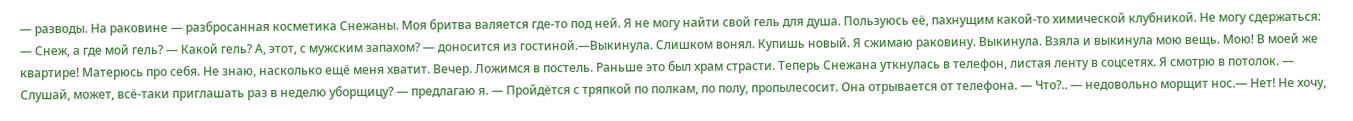— разводы. На раковине — разбросанная косметика Снежаны. Моя бритва валяется где-то под ней. Я не могу найти свой гель для душа. Пользуюсь её, пахнущим какой-то химической клубникой. Не могу сдержаться: — Снеж, а где мой гель? — Какой гель? А, этот, с мужским запахом? — доносится из гостиной.—Выкинула. Слишком вонял. Купишь новый. Я сжимаю раковину. Выкинула. Взяла и выкинула мою вещь. Мою! В моей же квартире! Матерюсь про себя. Не знаю, насколько ещё меня хватит. Вечер. Ложимся в постель. Раньше это был храм страсти. Теперь Снежана уткнулась в телефон, листая ленту в соцсетях. Я смотрю в потолок. — Слушай, может, всё-таки приглашать раз в неделю уборщицу? — предлагаю я. — Пройдётся с тряпкой по полкам, по полу, пропылесосит. Она отрывается от телефона. — Что?.. — недовольно морщит нос.— Нет! Не хочу,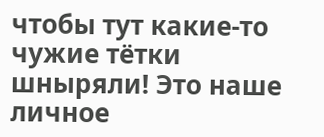чтобы тут какие-то чужие тётки шныряли! Это наше личное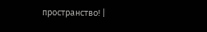пространство! |